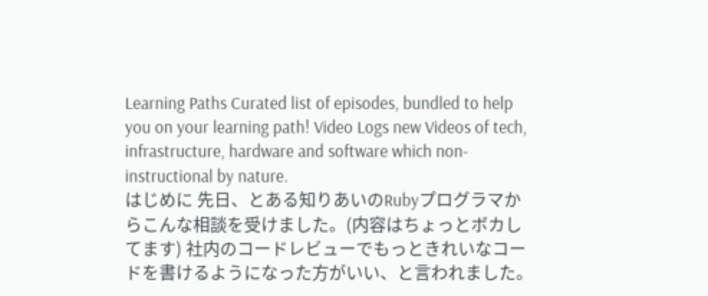Learning Paths Curated list of episodes, bundled to help you on your learning path! Video Logs new Videos of tech, infrastructure, hardware and software which non-instructional by nature.
はじめに 先日、とある知りあいのRubyプログラマからこんな相談を受けました。(内容はちょっとボカしてます) 社内のコードレビューでもっときれいなコードを書けるようになった方がいい、と言われました。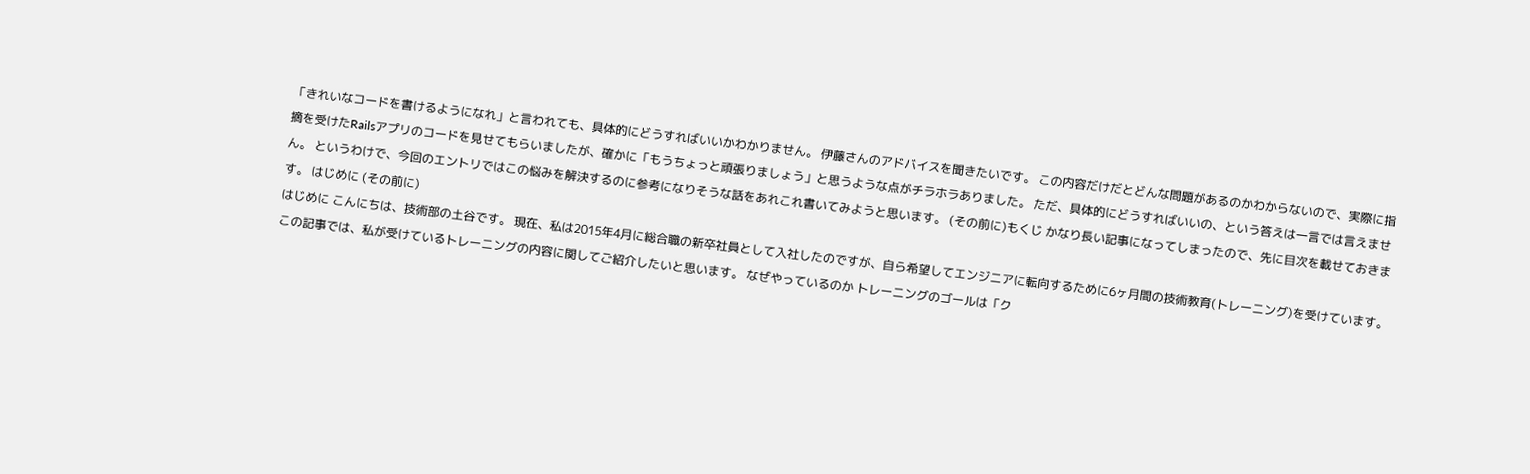「きれいなコードを書けるようになれ」と言われても、具体的にどうすればいいかわかりません。 伊藤さんのアドバイスを聞きたいです。 この内容だけだとどんな問題があるのかわからないので、実際に指摘を受けたRailsアプリのコードを見せてもらいましたが、確かに「もうちょっと頑張りましょう」と思うような点がチラホラありました。 ただ、具体的にどうすればいいの、という答えは一言では言えません。 というわけで、今回のエントリではこの悩みを解決するのに参考になりそうな話をあれこれ書いてみようと思います。 (その前に)もくじ かなり長い記事になってしまったので、先に目次を載せておきます。 はじめに (その前に)
はじめに こんにちは、技術部の土谷です。 現在、私は2015年4月に総合職の新卒社員として入社したのですが、自ら希望してエンジニアに転向するために6ヶ月間の技術教育(トレーニング)を受けています。 この記事では、私が受けているトレーニングの内容に関してご紹介したいと思います。 なぜやっているのか トレーニングのゴールは「ク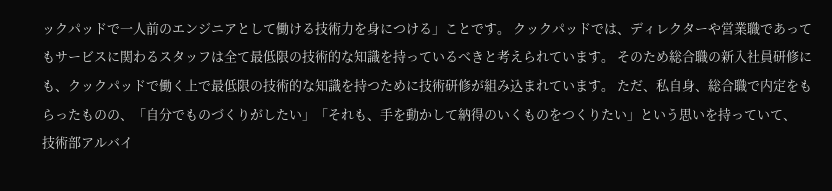ックパッドで一人前のエンジニアとして働ける技術力を身につける」ことです。 クックパッドでは、ディレクターや営業職であってもサービスに関わるスタッフは全て最低限の技術的な知識を持っているべきと考えられています。 そのため総合職の新入社員研修にも、クックパッドで働く上で最低限の技術的な知識を持つために技術研修が組み込まれています。 ただ、私自身、総合職で内定をもらったものの、「自分でものづくりがしたい」「それも、手を動かして納得のいくものをつくりたい」という思いを持っていて、
技術部アルバイ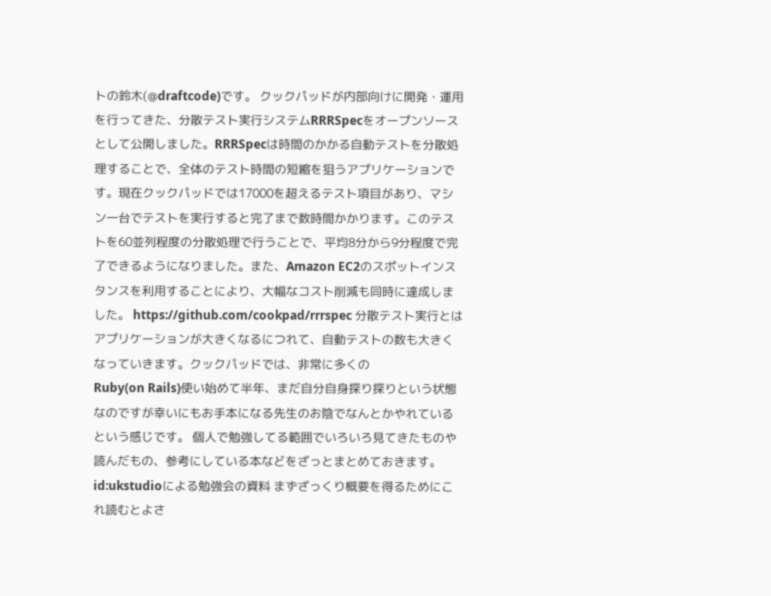トの鈴木(@draftcode)です。 クックパッドが内部向けに開発・運用を行ってきた、分散テスト実行システムRRRSpecをオープンソースとして公開しました。RRRSpecは時間のかかる自動テストを分散処理することで、全体のテスト時間の短縮を狙うアプリケーションです。現在クックパッドでは17000を超えるテスト項目があり、マシン一台でテストを実行すると完了まで数時間かかります。このテストを60並列程度の分散処理で行うことで、平均8分から9分程度で完了できるようになりました。また、Amazon EC2のスポットインスタンスを利用することにより、大幅なコスト削減も同時に達成しました。 https://github.com/cookpad/rrrspec 分散テスト実行とは アプリケーションが大きくなるにつれて、自動テストの数も大きくなっていきます。クックパッドでは、非常に多くの
Ruby(on Rails)使い始めて半年、まだ自分自身探り探りという状態なのですが幸いにもお手本になる先生のお陰でなんとかやれているという感じです。 個人で勉強してる範囲でいろいろ見てきたものや読んだもの、参考にしている本などをざっとまとめておきます。 id:ukstudioによる勉強会の資料 まずざっくり概要を得るためにこれ読むとよさ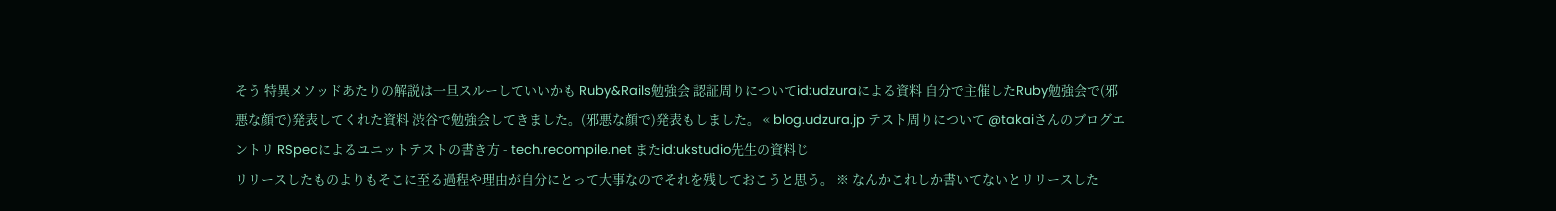そう 特異メソッドあたりの解説は一旦スルーしていいかも Ruby&Rails勉強会 認証周りについてid:udzuraによる資料 自分で主催したRuby勉強会で(邪悪な顔で)発表してくれた資料 渋谷で勉強会してきました。(邪悪な顔で)発表もしました。 « blog.udzura.jp テスト周りについて @takaiさんのブログエントリ RSpecによるユニットテストの書き方 - tech.recompile.net またid:ukstudio先生の資料じ
リリースしたものよりもそこに至る過程や理由が自分にとって大事なのでそれを残しておこうと思う。 ※ なんかこれしか書いてないとリリースした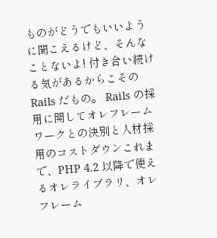ものがどうでもいいように聞こえるけど、そんなことないよ! 付き合い続ける気があるからこその Rails だもの。 Rails の採用に関してオレフレームワークとの決別と人材採用のコストダウンこれまで、PHP 4.2 以降で使えるオレライブラリ、オレフレーム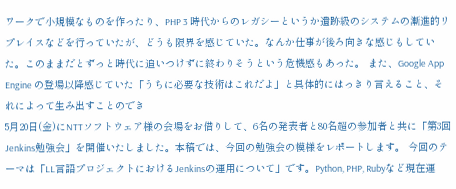ワークで小規模なものを作ったり、PHP 3 時代からのレガシーというか遺跡級のシステムの漸進的リプレイスなどを行っていたが、どうも限界を感じていた。なんか仕事が後ろ向きな感じもしていた。このままだとずっと時代に追いつけずに終わりそうという危機感もあった。 また、Google App Engine の登場以降感じていた「うちに必要な技術はこれだよ」と具体的にはっきり言えること、それによって生み出すことのでき
5月20日(金)にNTTソフトウェア様の会場をお借りして、6名の発表者と80名超の参加者と共に「第3回Jenkins勉強会」を開催いたしました。本稿では、今回の勉強会の模様をレポートします。 今回のテーマは「LL言語プロジェクトにおけるJenkinsの運用について」です。Python, PHP, Rubyなど現在運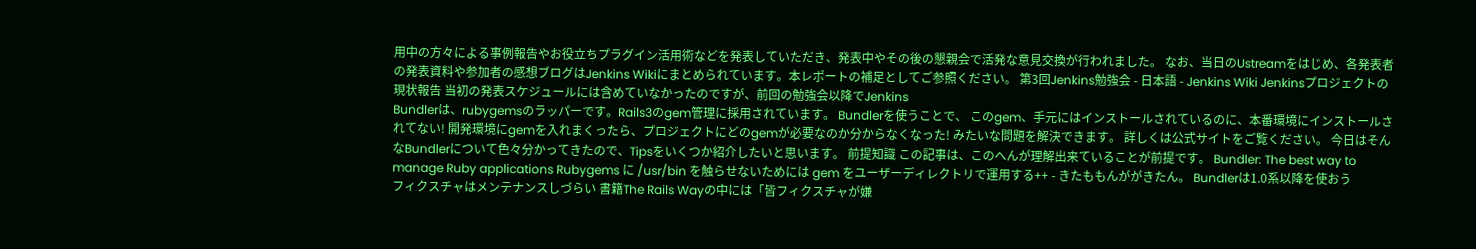用中の方々による事例報告やお役立ちプラグイン活用術などを発表していただき、発表中やその後の懇親会で活発な意見交換が行われました。 なお、当日のUstreamをはじめ、各発表者の発表資料や参加者の感想ブログはJenkins Wikiにまとめられています。本レポートの補足としてご参照ください。 第3回Jenkins勉強会 - 日本語 - Jenkins Wiki Jenkinsプロジェクトの現状報告 当初の発表スケジュールには含めていなかったのですが、前回の勉強会以降でJenkins
Bundlerは、rubygemsのラッパーです。Rails3のgem管理に採用されています。 Bundlerを使うことで、 このgem、手元にはインストールされているのに、本番環境にインストールされてない! 開発環境にgemを入れまくったら、プロジェクトにどのgemが必要なのか分からなくなった! みたいな問題を解決できます。 詳しくは公式サイトをご覧ください。 今日はそんなBundlerについて色々分かってきたので、Tipsをいくつか紹介したいと思います。 前提知識 この記事は、このへんが理解出来ていることが前提です。 Bundler: The best way to manage Ruby applications Rubygems に /usr/bin を触らせないためには gem をユーザーディレクトリで運用する++ - きたももんががきたん。 Bundlerは1.0系以降を使おう
フィクスチャはメンテナンスしづらい 書籍The Rails Wayの中には「皆フィクスチャが嫌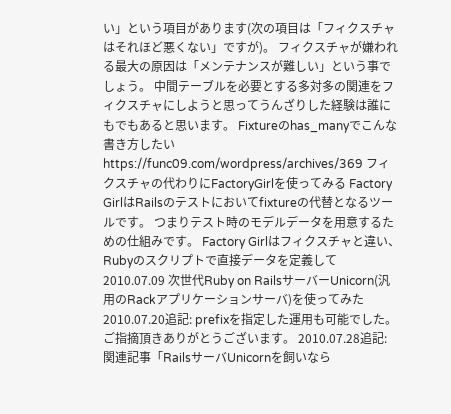い」という項目があります(次の項目は「フィクスチャはそれほど悪くない」ですが)。 フィクスチャが嫌われる最大の原因は「メンテナンスが難しい」という事でしょう。 中間テーブルを必要とする多対多の関連をフィクスチャにしようと思ってうんざりした経験は誰にもでもあると思います。 Fixtureのhas_manyでこんな書き方したい https://func09.com/wordpress/archives/369 フィクスチャの代わりにFactoryGirlを使ってみる Factory GirlはRailsのテストにおいてfixtureの代替となるツールです。 つまりテスト時のモデルデータを用意するための仕組みです。 Factory Girlはフィクスチャと違い、Rubyのスクリプトで直接データを定義して
2010.07.09 次世代Ruby on RailsサーバーUnicorn(汎用のRackアプリケーションサーバ)を使ってみた 2010.07.20追記: prefixを指定した運用も可能でした。ご指摘頂きありがとうございます。 2010.07.28追記: 関連記事「RailsサーバUnicornを飼いなら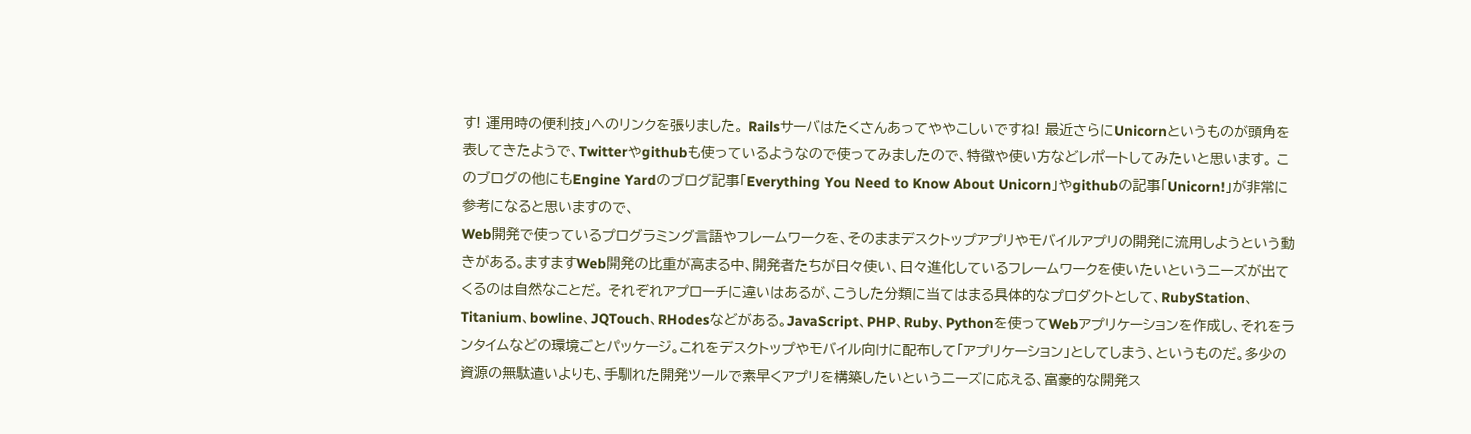す! 運用時の便利技」へのリンクを張りました。 Railsサーバはたくさんあってややこしいですね! 最近さらにUnicornというものが頭角を表してきたようで、Twitterやgithubも使っているようなので使ってみましたので、特徴や使い方などレポートしてみたいと思います。 このブログの他にもEngine Yardのブログ記事「Everything You Need to Know About Unicorn」やgithubの記事「Unicorn!」が非常に参考になると思いますので、
Web開発で使っているプログラミング言語やフレームワークを、そのままデスクトップアプリやモバイルアプリの開発に流用しようという動きがある。ますますWeb開発の比重が高まる中、開発者たちが日々使い、日々進化しているフレームワークを使いたいというニーズが出てくるのは自然なことだ。 それぞれアプローチに違いはあるが、こうした分類に当てはまる具体的なプロダクトとして、RubyStation、Titanium、bowline、JQTouch、RHodesなどがある。JavaScript、PHP、Ruby、Pythonを使ってWebアプリケーションを作成し、それをランタイムなどの環境ごとパッケージ。これをデスクトップやモバイル向けに配布して「アプリケーション」としてしまう、というものだ。多少の資源の無駄遣いよりも、手馴れた開発ツールで素早くアプリを構築したいというニーズに応える、富豪的な開発ス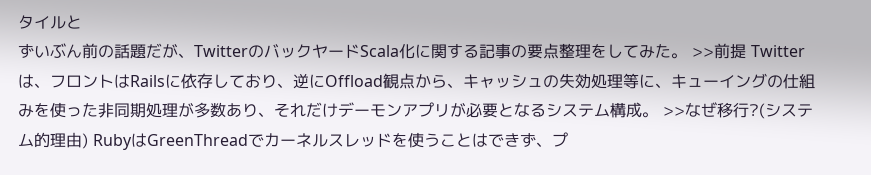タイルと
ずいぶん前の話題だが、TwitterのバックヤードScala化に関する記事の要点整理をしてみた。 >>前提 Twitterは、フロントはRailsに依存しており、逆にOffload観点から、キャッシュの失効処理等に、キューイングの仕組みを使った非同期処理が多数あり、それだけデーモンアプリが必要となるシステム構成。 >>なぜ移行?(システム的理由) RubyはGreenThreadでカーネルスレッドを使うことはできず、プ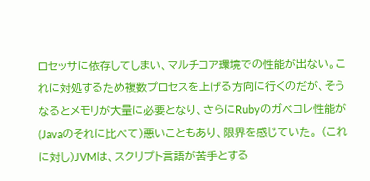ロセッサに依存してしまい、マルチコア環境での性能が出ない。これに対処するため複数プロセスを上げる方向に行くのだが、そうなるとメモリが大量に必要となり、さらにRubyのガベコレ性能が(Javaのそれに比べて)悪いこともあり、限界を感じていた。 (これに対し)JVMは、スクリプト言語が苦手とする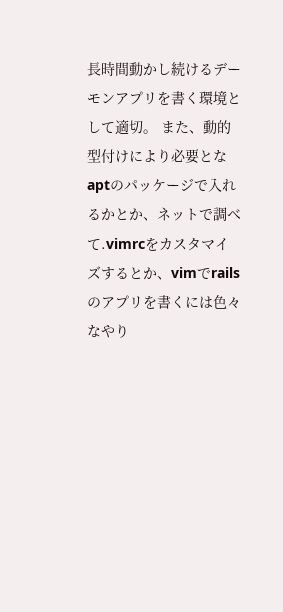長時間動かし続けるデーモンアプリを書く環境として適切。 また、動的型付けにより必要とな
aptのパッケージで入れるかとか、ネットで調べて.vimrcをカスタマイズするとか、vimでrailsのアプリを書くには色々なやり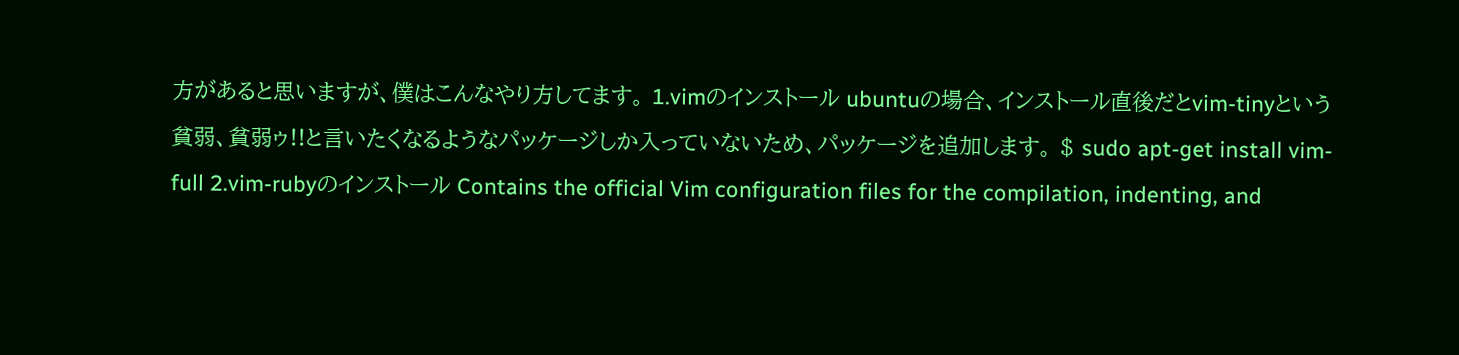方があると思いますが、僕はこんなやり方してます。 1.vimのインストール ubuntuの場合、インストール直後だとvim-tinyという貧弱、貧弱ゥ!!と言いたくなるようなパッケージしか入っていないため、パッケージを追加します。 $ sudo apt-get install vim-full 2.vim-rubyのインストール Contains the official Vim configuration files for the compilation, indenting, and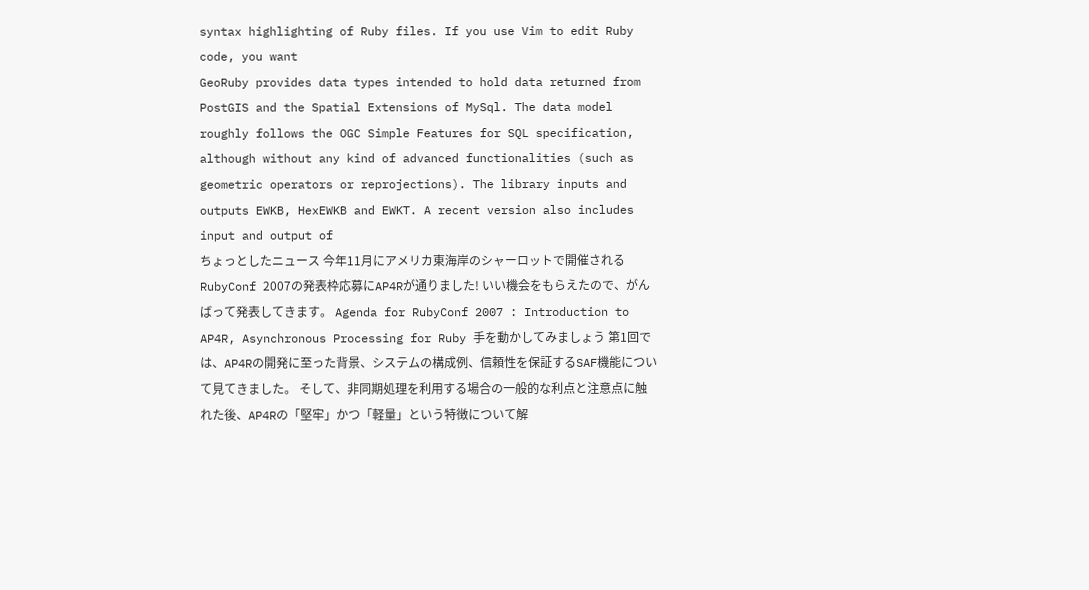syntax highlighting of Ruby files. If you use Vim to edit Ruby code, you want
GeoRuby provides data types intended to hold data returned from PostGIS and the Spatial Extensions of MySql. The data model roughly follows the OGC Simple Features for SQL specification, although without any kind of advanced functionalities (such as geometric operators or reprojections). The library inputs and outputs EWKB, HexEWKB and EWKT. A recent version also includes input and output of
ちょっとしたニュース 今年11月にアメリカ東海岸のシャーロットで開催されるRubyConf 2007の発表枠応募にAP4Rが通りました! いい機会をもらえたので、がんばって発表してきます。 Agenda for RubyConf 2007 : Introduction to AP4R, Asynchronous Processing for Ruby 手を動かしてみましょう 第1回では、AP4Rの開発に至った背景、システムの構成例、信頼性を保証するSAF機能について見てきました。 そして、非同期処理を利用する場合の一般的な利点と注意点に触れた後、AP4Rの「堅牢」かつ「軽量」という特徴について解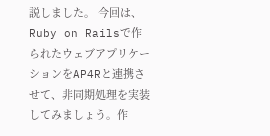説しました。 今回は、Ruby on Railsで作られたウェブアプリケーションをAP4Rと連携させて、非同期処理を実装してみましょう。作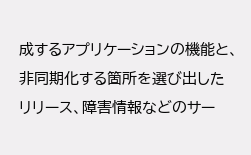成するアプリケーションの機能と、非同期化する箇所を選び出した
リリース、障害情報などのサー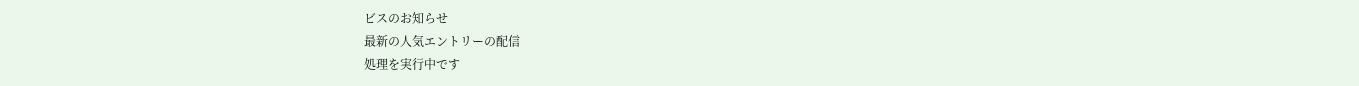ビスのお知らせ
最新の人気エントリーの配信
処理を実行中です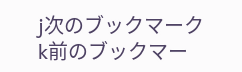j次のブックマーク
k前のブックマー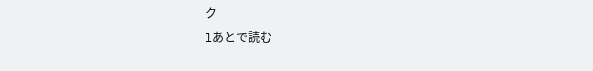ク
lあとで読む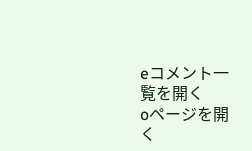eコメント一覧を開く
oページを開く